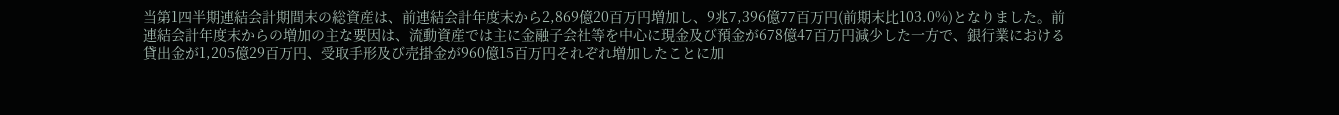当第1四半期連結会計期間末の総資産は、前連結会計年度末から2,869億20百万円増加し、9兆7,396億77百万円(前期末比103.0%)となりました。前連結会計年度末からの増加の主な要因は、流動資産では主に金融子会社等を中心に現金及び預金が678億47百万円減少した一方で、銀行業における貸出金が1,205億29百万円、受取手形及び売掛金が960億15百万円それぞれ増加したことに加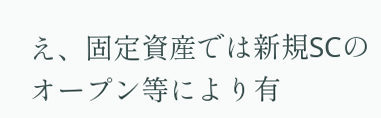え、固定資産では新規SCのオープン等により有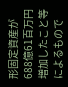形固定資産が688億61百万円増加したこと等によるもので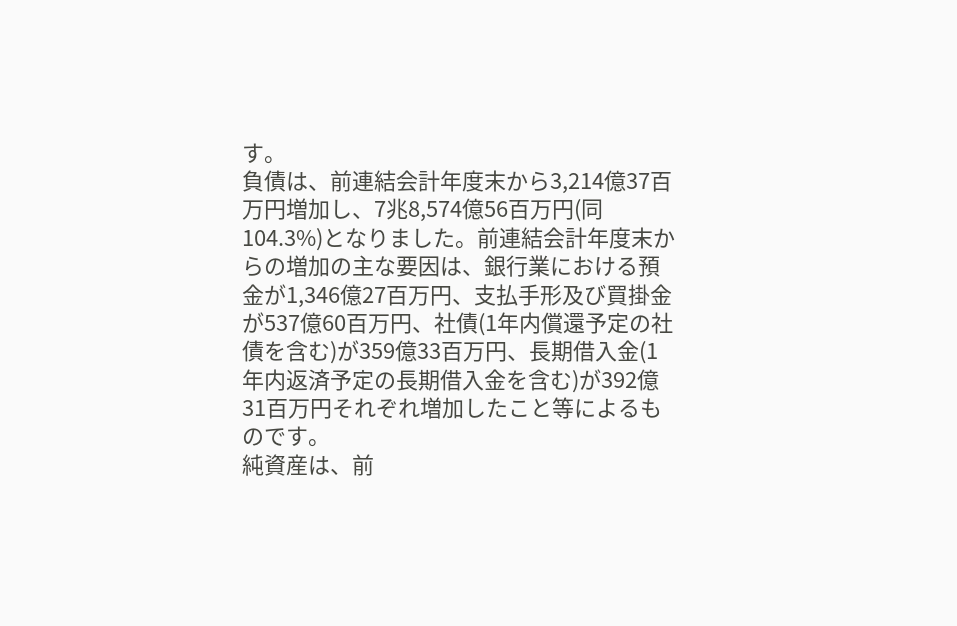す。
負債は、前連結会計年度末から3,214億37百万円増加し、7兆8,574億56百万円(同104.3%)となりました。前連結会計年度末からの増加の主な要因は、銀行業における預金が1,346億27百万円、支払手形及び買掛金が537億60百万円、社債(1年内償還予定の社債を含む)が359億33百万円、長期借入金(1年内返済予定の長期借入金を含む)が392億31百万円それぞれ増加したこと等によるものです。
純資産は、前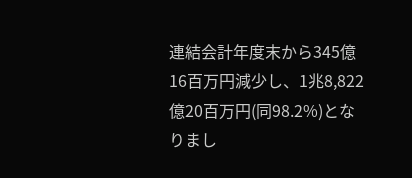連結会計年度末から345億16百万円減少し、1兆8,822億20百万円(同98.2%)となりまし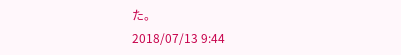た。
2018/07/13 9:44